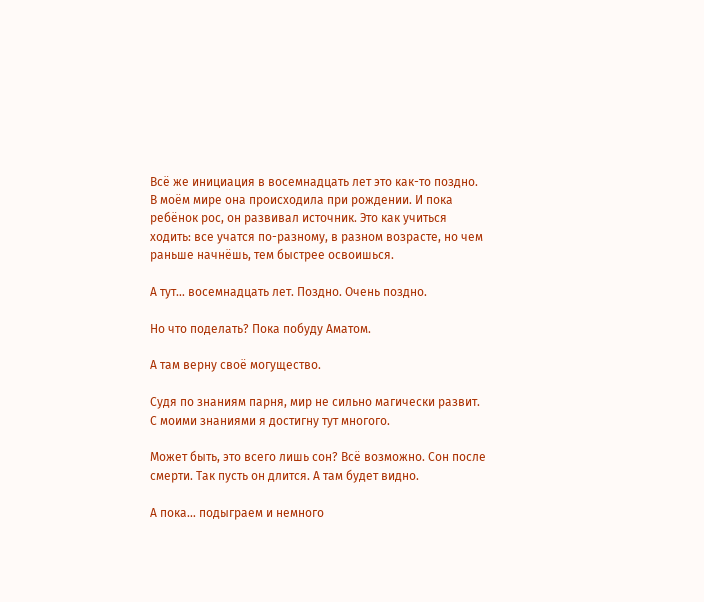Всё же инициация в восемнадцать лет это как-то поздно. В моём мире она происходила при рождении. И пока ребёнок рос, он развивал источник. Это как учиться ходить: все учатся по-разному, в разном возрасте, но чем раньше начнёшь, тем быстрее освоишься.

А тут… восемнадцать лет. Поздно. Очень поздно.

Но что поделать? Пока побуду Аматом.

А там верну своё могущество.

Судя по знаниям парня, мир не сильно магически развит. С моими знаниями я достигну тут многого.

Может быть, это всего лишь сон? Всё возможно. Сон после смерти. Так пусть он длится. А там будет видно.

А пока… подыграем и немного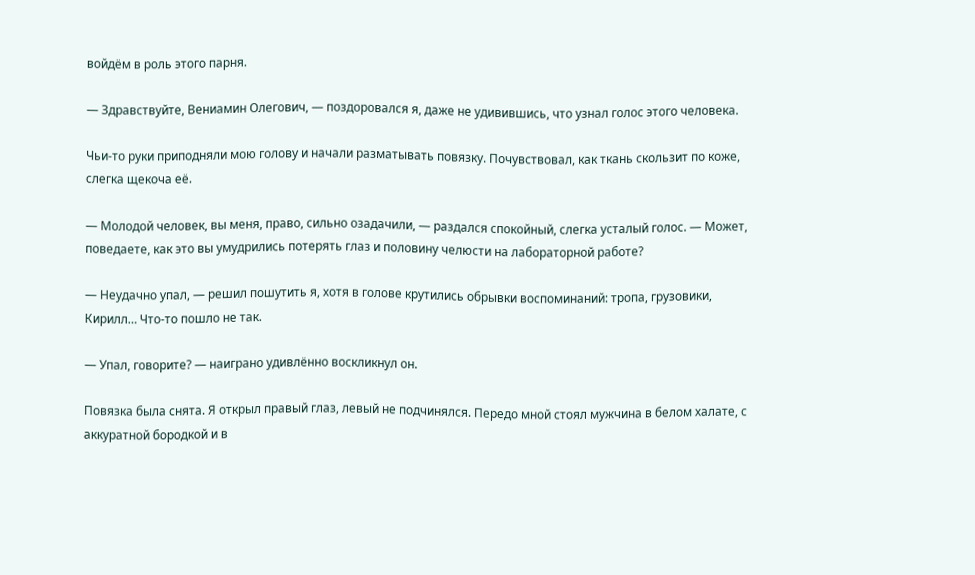войдём в роль этого парня.

— Здравствуйте, Вениамин Олегович, — поздоровался я, даже не удивившись, что узнал голос этого человека.

Чьи-то руки приподняли мою голову и начали разматывать повязку. Почувствовал, как ткань скользит по коже, слегка щекоча её.

— Молодой человек, вы меня, право, сильно озадачили, — раздался спокойный, слегка усталый голос. — Может, поведаете, как это вы умудрились потерять глаз и половину челюсти на лабораторной работе?

— Неудачно упал, — решил пошутить я, хотя в голове крутились обрывки воспоминаний: тропа, грузовики, Кирилл… Что-то пошло не так.

— Упал, говорите? — наиграно удивлённо воскликнул он.

Повязка была снята. Я открыл правый глаз, левый не подчинялся. Передо мной стоял мужчина в белом халате, с аккуратной бородкой и в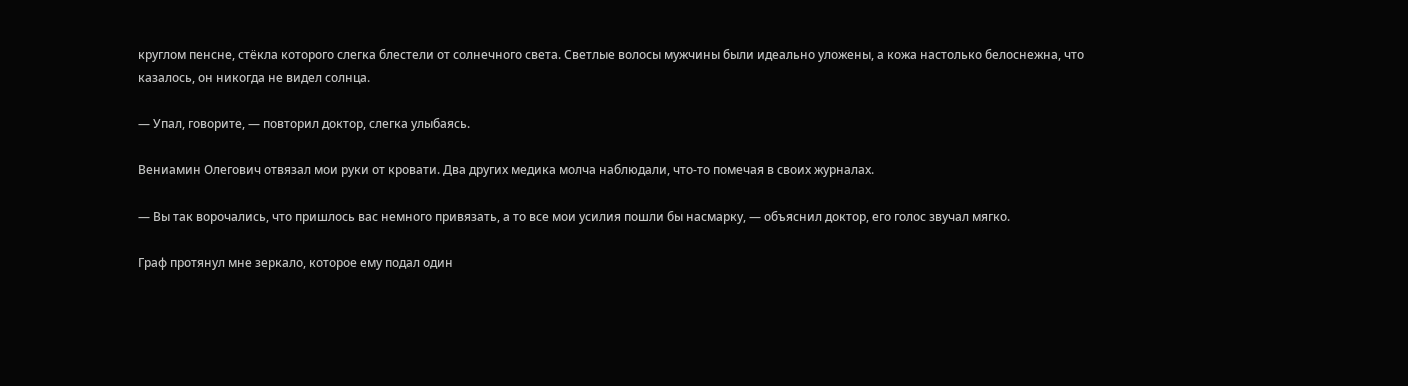круглом пенсне, стёкла которого слегка блестели от солнечного света. Светлые волосы мужчины были идеально уложены, а кожа настолько белоснежна, что казалось, он никогда не видел солнца.

— Упал, говорите, — повторил доктор, слегка улыбаясь.

Вениамин Олегович отвязал мои руки от кровати. Два других медика молча наблюдали, что-то помечая в своих журналах.

— Вы так ворочались, что пришлось вас немного привязать, а то все мои усилия пошли бы насмарку, — объяснил доктор, его голос звучал мягко.

Граф протянул мне зеркало, которое ему подал один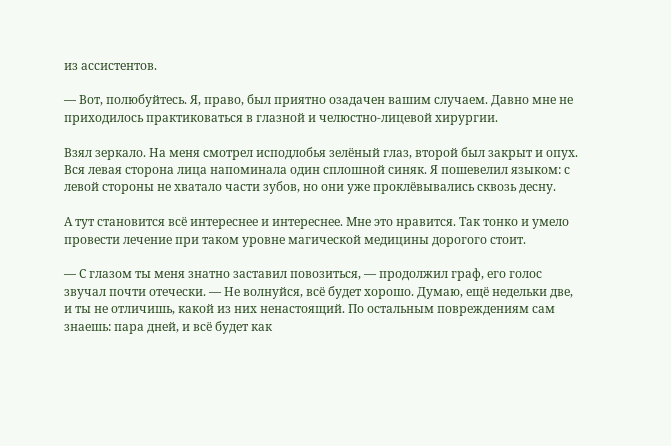из ассистентов.

— Вот, полюбуйтесь. Я, право, был приятно озадачен вашим случаем. Давно мне не приходилось практиковаться в глазной и челюстно-лицевой хирургии.

Взял зеркало. На меня смотрел исподлобья зелёный глаз, второй был закрыт и опух. Вся левая сторона лица напоминала один сплошной синяк. Я пошевелил языком: с левой стороны не хватало части зубов, но они уже проклёвывались сквозь десну.

А тут становится всё интереснее и интереснее. Мне это нравится. Так тонко и умело провести лечение при таком уровне магической медицины дорогого стоит.

— С глазом ты меня знатно заставил повозиться, — продолжил граф, его голос звучал почти отечески. — Не волнуйся, всё будет хорошо. Думаю, ещё недельки две, и ты не отличишь, какой из них ненастоящий. По остальным повреждениям сам знаешь: пара дней, и всё будет как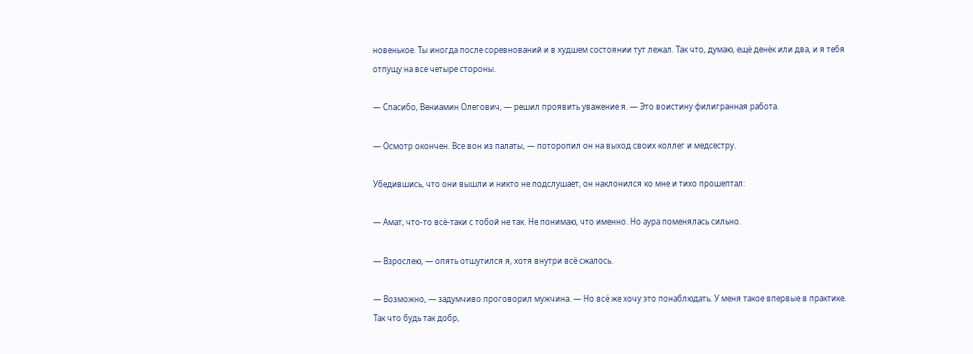новенькое. Ты иногда после соревнований и в худшем состоянии тут лежал. Так что, думаю, ещё денёк или два, и я тебя отпущу на все четыре стороны.

— Спасибо, Вениамин Олегович, — решил проявить уважение я. — Это воистину филигранная работа.

— Осмотр окончен. Все вон из палаты, — поторопил он на выход своих коллег и медсестру.

Убедившись, что они вышли и никто не подслушает, он наклонился ко мне и тихо прошептал:

— Амат, что-то всё-таки с тобой не так. Не понимаю, что именно. Но аура поменялась сильно.

— Взрослею, — опять отшутился я, хотя внутри всё сжалось.

— Возможно, — задумчиво проговорил мужчина. — Но всё же хочу это понаблюдать. У меня такое впервые в практике. Так что будь так добр,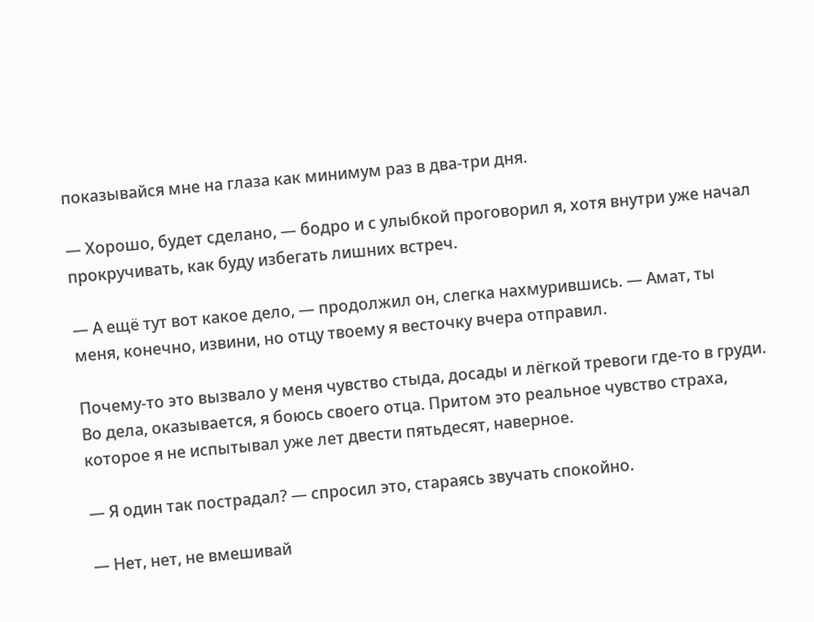показывайся мне на глаза как минимум раз в два-три дня.

— Хорошо, будет сделано, — бодро и с улыбкой проговорил я, хотя внутри уже начал прокручивать, как буду избегать лишних встреч.

— А ещё тут вот какое дело, — продолжил он, слегка нахмурившись. — Амат, ты меня, конечно, извини, но отцу твоему я весточку вчера отправил.

Почему-то это вызвало у меня чувство стыда, досады и лёгкой тревоги где-то в груди. Во дела, оказывается, я боюсь своего отца. Притом это реальное чувство страха, которое я не испытывал уже лет двести пятьдесят, наверное.

— Я один так пострадал? — спросил это, стараясь звучать спокойно.

— Нет, нет, не вмешивай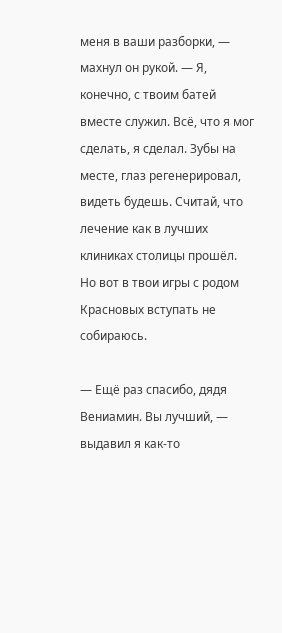меня в ваши разборки, — махнул он рукой. — Я, конечно, с твоим батей вместе служил. Всё, что я мог сделать, я сделал. Зубы на месте, глаз регенерировал, видеть будешь. Считай, что лечение как в лучших клиниках столицы прошёл. Но вот в твои игры с родом Красновых вступать не собираюсь.

— Ещё раз спасибо, дядя Вениамин. Вы лучший, — выдавил я как-то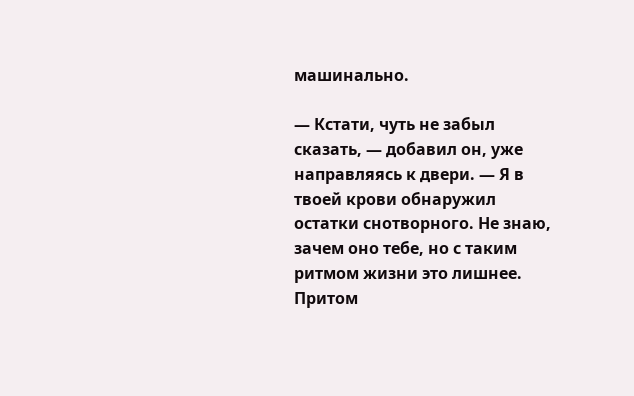машинально.

— Кстати, чуть не забыл сказать, — добавил он, уже направляясь к двери. — Я в твоей крови обнаружил остатки снотворного. Не знаю, зачем оно тебе, но с таким ритмом жизни это лишнее. Притом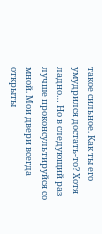такое сильное. Как ты его умудрился достать-то? Хотя ладно… Но в следующий раз лучше проконсультируйся со мной. Мои двери всегда открыты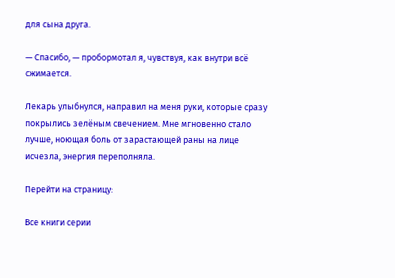для сына друга.

— Спасибо, — пробормотал я, чувствуя, как внутри всё сжимается.

Лекарь улыбнулся, направил на меня руки, которые сразу покрылись зелёным свечением. Мне мгновенно стало лучше, ноющая боль от зарастающей раны на лице исчезла, энергия переполняла.

Перейти на страницу:

Все книги серии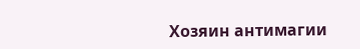Хозяин антимагии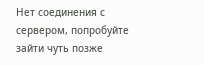Нет соединения с сервером, попробуйте зайти чуть позже